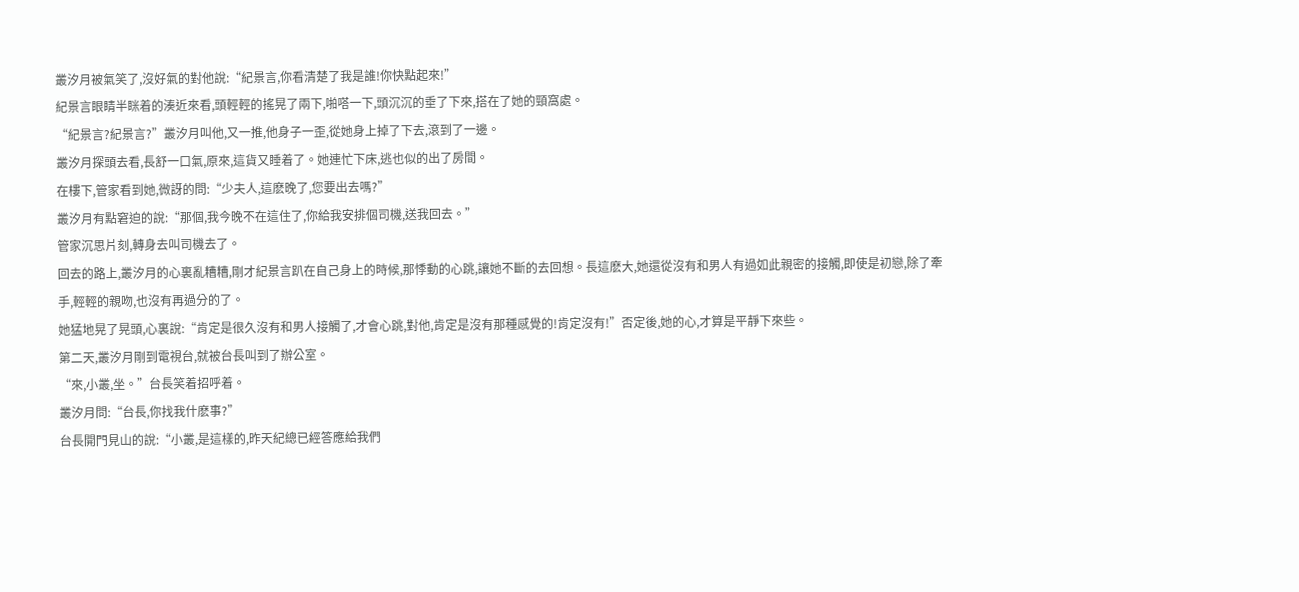叢汐月被氣笑了,沒好氣的對他說:“紀景言,你看清楚了我是誰!你快點起來!”
紀景言眼睛半眯着的湊近來看,頭輕輕的搖晃了兩下,啪嗒一下,頭沉沉的垂了下來,搭在了她的頸窩處。
“紀景言?紀景言?”叢汐月叫他,又一推,他身子一歪,從她身上掉了下去,滾到了一邊。
叢汐月探頭去看,長舒一口氣,原來,這貨又睡着了。她連忙下床,逃也似的出了房間。
在樓下,管家看到她,微訝的問:“少夫人,這麽晚了,您要出去嗎?”
叢汐月有點窘迫的說:“那個,我今晚不在這住了,你給我安排個司機,送我回去。”
管家沉思片刻,轉身去叫司機去了。
回去的路上,叢汐月的心裏亂糟糟,剛才紀景言趴在自己身上的時候,那悸動的心跳,讓她不斷的去回想。長這麽大,她還從沒有和男人有過如此親密的接觸,即使是初戀,除了牽手,輕輕的親吻,也沒有再過分的了。
她猛地晃了晃頭,心裏說:“肯定是很久沒有和男人接觸了,才會心跳,對他,肯定是沒有那種感覺的!肯定沒有!”否定後,她的心,才算是平靜下來些。
第二天,叢汐月剛到電視台,就被台長叫到了辦公室。
“來,小叢,坐。”台長笑着招呼着。
叢汐月問:“台長,你找我什麽事?”
台長開門見山的說:“小叢,是這樣的,昨天紀總已經答應給我們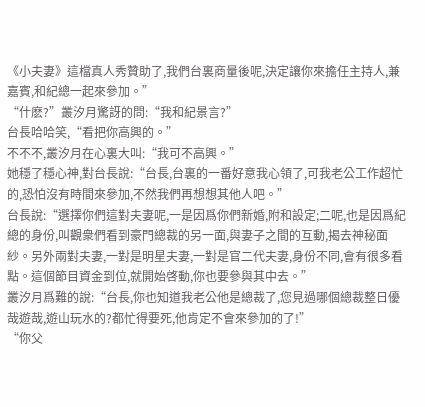《小夫妻》這檔真人秀贊助了,我們台裏商量後呢,決定讓你來擔任主持人,兼嘉賓,和紀總一起來參加。”
“什麽?”叢汐月驚訝的問:“我和紀景言?”
台長哈哈笑,“看把你高興的。”
不不不,叢汐月在心裏大叫:“我可不高興。”
她穩了穩心神,對台長說:“台長,台裏的一番好意我心領了,可我老公工作超忙的,恐怕沒有時間來參加,不然我們再想想其他人吧。”
台長說:“選擇你們這對夫妻呢,一是因爲你們新婚,附和設定;二呢,也是因爲紀總的身份,叫觀衆們看到豪門總裁的另一面,與妻子之間的互動,揭去神秘面紗。另外兩對夫妻,一對是明星夫妻,一對是官二代夫妻,身份不同,會有很多看點。這個節目資金到位,就開始啓動,你也要參與其中去。”
叢汐月爲難的說:“台長,你也知道我老公他是總裁了,您見過哪個總裁整日優哉遊哉,遊山玩水的?都忙得要死,他肯定不會來參加的了!”
“你父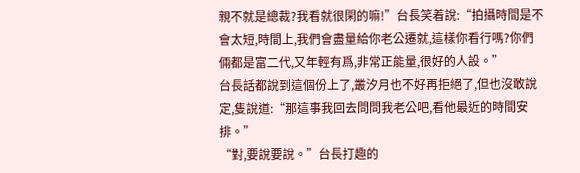親不就是總裁?我看就很閑的嘛!”台長笑着說:“拍攝時間是不會太短,時間上,我們會盡量給你老公遷就,這樣你看行嗎?你們倆都是富二代,又年輕有爲,非常正能量,很好的人設。”
台長話都說到這個份上了,叢汐月也不好再拒絕了,但也沒敢說定,隻說道:“那這事我回去問問我老公吧,看他最近的時間安排。”
“對,要說要說。”台長打趣的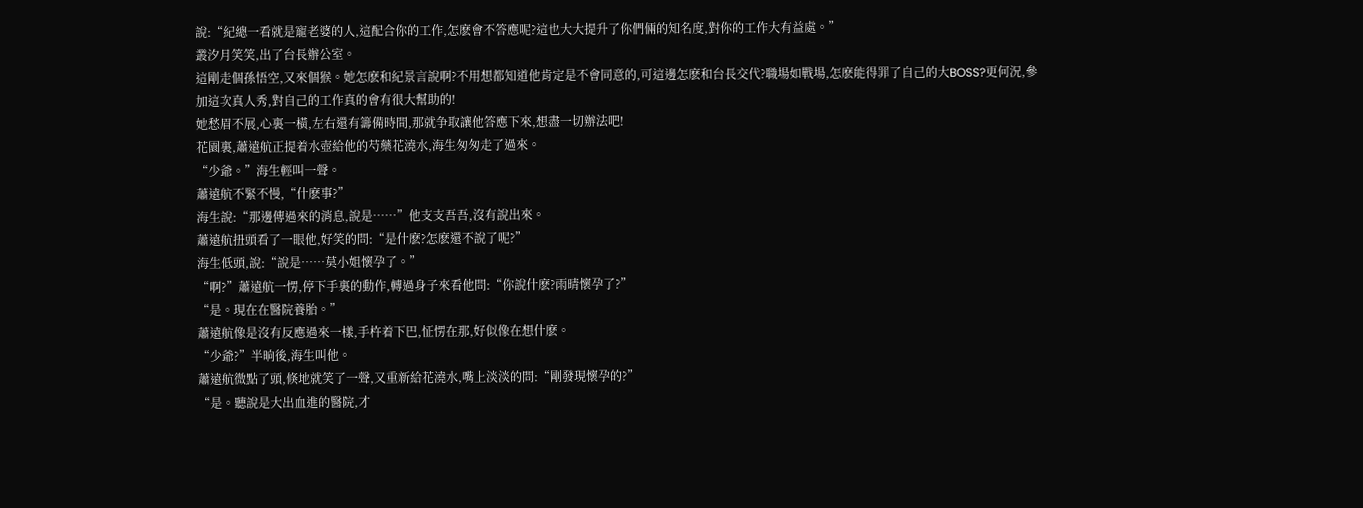說:“紀總一看就是寵老婆的人,這配合你的工作,怎麽會不答應呢?這也大大提升了你們倆的知名度,對你的工作大有益處。”
叢汐月笑笑,出了台長辦公室。
這剛走個孫悟空,又來個猴。她怎麽和紀景言說啊?不用想都知道他肯定是不會同意的,可這邊怎麽和台長交代?職場如戰場,怎麽能得罪了自己的大BOSS?更何況,參加這次真人秀,對自己的工作真的會有很大幫助的!
她愁眉不展,心裏一橫,左右還有籌備時間,那就争取讓他答應下來,想盡一切辦法吧!
花園裏,蕭遠航正提着水壺給他的芍藥花澆水,海生匆匆走了過來。
“少爺。”海生輕叫一聲。
蕭遠航不緊不慢,“什麽事?”
海生說:“那邊傳過來的消息,說是……”他支支吾吾,沒有說出來。
蕭遠航扭頭看了一眼他,好笑的問:“是什麽?怎麽還不說了呢?”
海生低頭,說:“說是……莫小姐懷孕了。”
“啊?”蕭遠航一愣,停下手裏的動作,轉過身子來看他問:“你說什麽?雨晴懷孕了?”
“是。現在在醫院養胎。”
蕭遠航像是沒有反應過來一樣,手杵着下巴,怔愣在那,好似像在想什麽。
“少爺?”半晌後,海生叫他。
蕭遠航微點了頭,倏地就笑了一聲,又重新給花澆水,嘴上淡淡的問:“剛發現懷孕的?”
“是。聽說是大出血進的醫院,才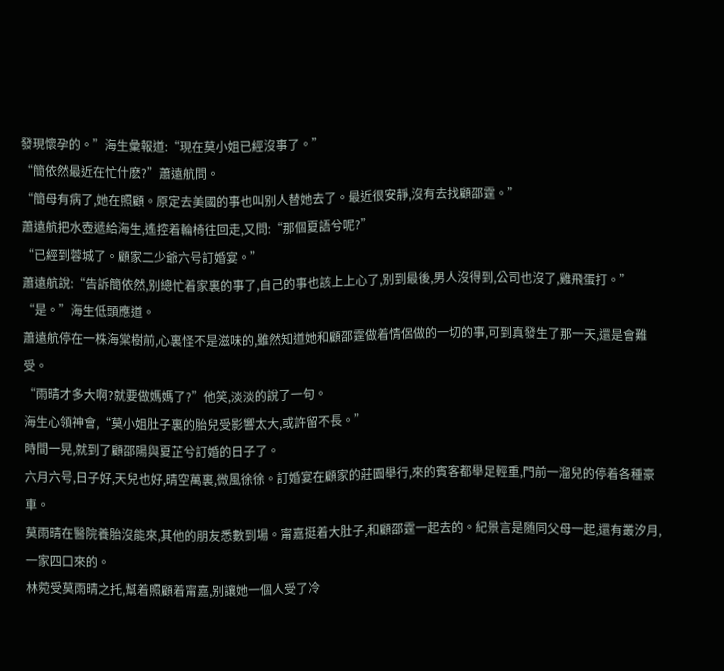發現懷孕的。”海生彙報道:“現在莫小姐已經沒事了。”
“簡依然最近在忙什麽?”蕭遠航問。
“簡母有病了,她在照顧。原定去美國的事也叫别人替她去了。最近很安靜,沒有去找顧邵霆。”
蕭遠航把水壺遞給海生,遙控着輪椅往回走,又問:“那個夏語兮呢?”
“已經到蓉城了。顧家二少爺六号訂婚宴。”
蕭遠航說:“告訴簡依然,别總忙着家裏的事了,自己的事也該上上心了,别到最後,男人沒得到,公司也沒了,雞飛蛋打。”
“是。”海生低頭應道。
蕭遠航停在一株海棠樹前,心裏怪不是滋味的,雖然知道她和顧邵霆做着情侶做的一切的事,可到真發生了那一天,還是會難受。
“雨晴才多大啊?就要做媽媽了?”他笑,淡淡的說了一句。
海生心領神會,“莫小姐肚子裏的胎兒受影響太大,或許留不長。”
時間一晃,就到了顧邵陽與夏芷兮訂婚的日子了。
六月六号,日子好,天兒也好,晴空萬裏,微風徐徐。訂婚宴在顧家的莊園舉行,來的賓客都舉足輕重,門前一溜兒的停着各種豪車。
莫雨晴在醫院養胎沒能來,其他的朋友悉數到場。甯嘉挺着大肚子,和顧邵霆一起去的。紀景言是随同父母一起,還有叢汐月,一家四口來的。
林菀受莫雨晴之托,幫着照顧着甯嘉,别讓她一個人受了冷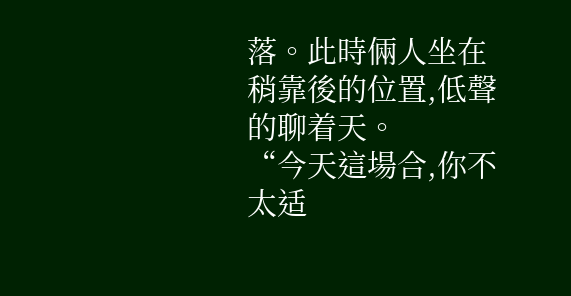落。此時倆人坐在稍靠後的位置,低聲的聊着天。
“今天這場合,你不太适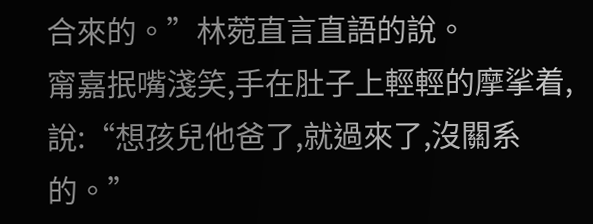合來的。”林菀直言直語的說。
甯嘉抿嘴淺笑,手在肚子上輕輕的摩挲着,說:“想孩兒他爸了,就過來了,沒關系的。”